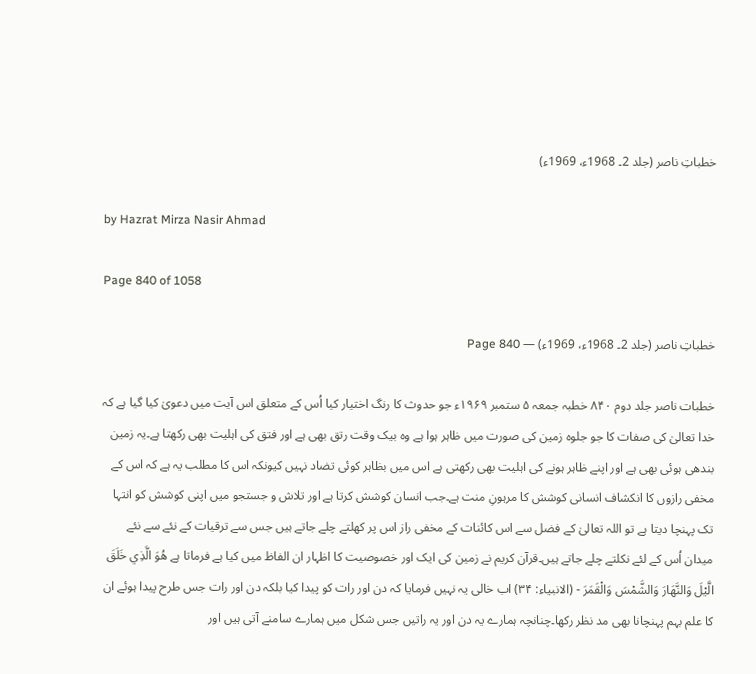خطباتِ ناصر (جلد 2۔ 1968ء، 1969ء)

by Hazrat Mirza Nasir Ahmad

Page 840 of 1058

خطباتِ ناصر (جلد 2۔ 1968ء، 1969ء) — Page 840

خطبات ناصر جلد دوم ۸۴۰ خطبہ جمعہ ۵ ستمبر ۱۹۶۹ء جو حدوث کا رنگ اختیار کیا اُس کے متعلق اس آیت میں دعویٰ کیا گیا ہے کہ خدا تعالیٰ کی صفات کا جو جلوہ زمین کی صورت میں ظاہر ہوا ہے وہ بیک وقت رتق بھی ہے اور فتق کی اہلیت بھی رکھتا ہے۔یہ زمین بندھی ہوئی بھی ہے اور اپنے ظاہر ہونے کی اہلیت بھی رکھتی ہے اس میں بظاہر کوئی تضاد نہیں کیونکہ اس کا مطلب یہ ہے کہ اس کے مخفی رازوں کا انکشاف انسانی کوشش کا مرہونِ منت ہے۔جب انسان کوشش کرتا ہے اور تلاش و جستجو میں اپنی کوشش کو انتہا تک پہنچا دیتا ہے تو اللہ تعالیٰ کے فضل سے اس کائنات کے مخفی راز اس پر کھلتے چلے جاتے ہیں جس سے ترقیات کے نئے سے نئے میدان اُس کے لئے نکلتے چلے جاتے ہیں۔قرآن کریم نے زمین کی ایک اور خصوصیت کا اظہار ان الفاظ میں کیا ہے فرماتا ہے هُوَ الَّذِي خَلَقَ الَّيْلَ وَالنَّهَارَ وَالشَّمْسَ وَالْقَمَرَ - (الانبياء: ۳۴) اب خالی یہ نہیں فرمایا کہ دن اور رات کو پیدا کیا بلکہ دن اور رات جس طرح پیدا ہوئے ان کا علم بہم پہنچانا بھی مد نظر رکھا۔چنانچہ ہمارے یہ دن اور یہ راتیں جس شکل میں ہمارے سامنے آتی ہیں اور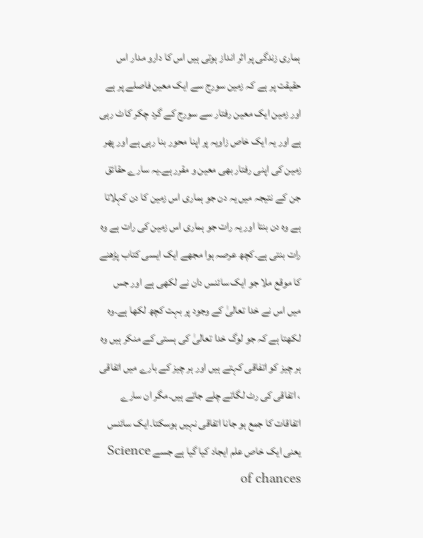ہماری زندگی پر اثر انداز ہوتی ہیں اس کا دارو مدار اس حقیقت پر ہے کہ زمین سورج سے ایک معین فاصلے پر ہے اور زمین ایک معین رفتار سے سورج کے گرد چکر کاٹ رہی ہے اور یہ ایک خاص زاویہ پر اپنا محور بنا رہی ہے اور پھر زمین کی اپنی رفتار بھی معین و مقرر ہے۔یہ سارے حقائق جن کے نتیجہ میں یہ دن جو ہماری اس زمین کا دن کہلاتا ہے وہ دن بنتا اور یہ رات جو ہماری اس زمین کی رات ہے وہ رات بنتی ہے۔کچھ عرصہ ہوا مجھے ایک ایسی کتاب پڑھنے کا موقع ملا جو ایک سائنس دان نے لکھی ہے اور جس میں اس نے خدا تعالیٰ کے وجود پر بہت کچھ لکھا ہے۔وہ لکھتا ہے کہ جو لوگ خدا تعالیٰ کی ہستی کے منکر ہیں وہ ہر چیز کو اتفاقی کہتے ہیں اور ہر چیز کے بارے میں اتفاقی ، اتفاقی کی رٹ لگاتے چلے جاتے ہیں۔مگر ان سارے اتفاقات کا جمع ہو جانا اتفاقی نہیں ہوسکتا۔ایک سائنس یعنی ایک خاص علم ایجاد کیا گیا ہے جسے Science of chances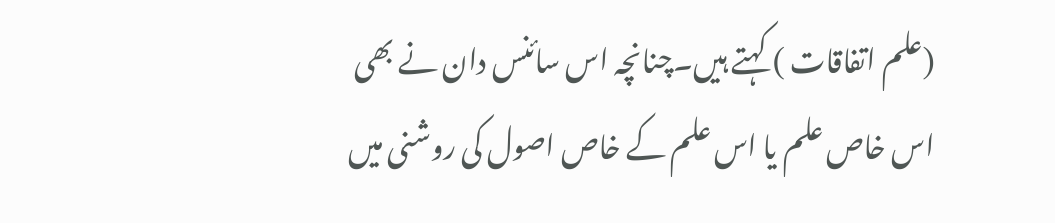(علم اتفاقات ) کہتے ہیں۔چنانچہ اس سائنس دان نے بھی اس خاص علم یا اس علم کے خاص اصول کی روشنی میں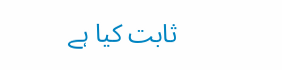ثابت کیا ہے